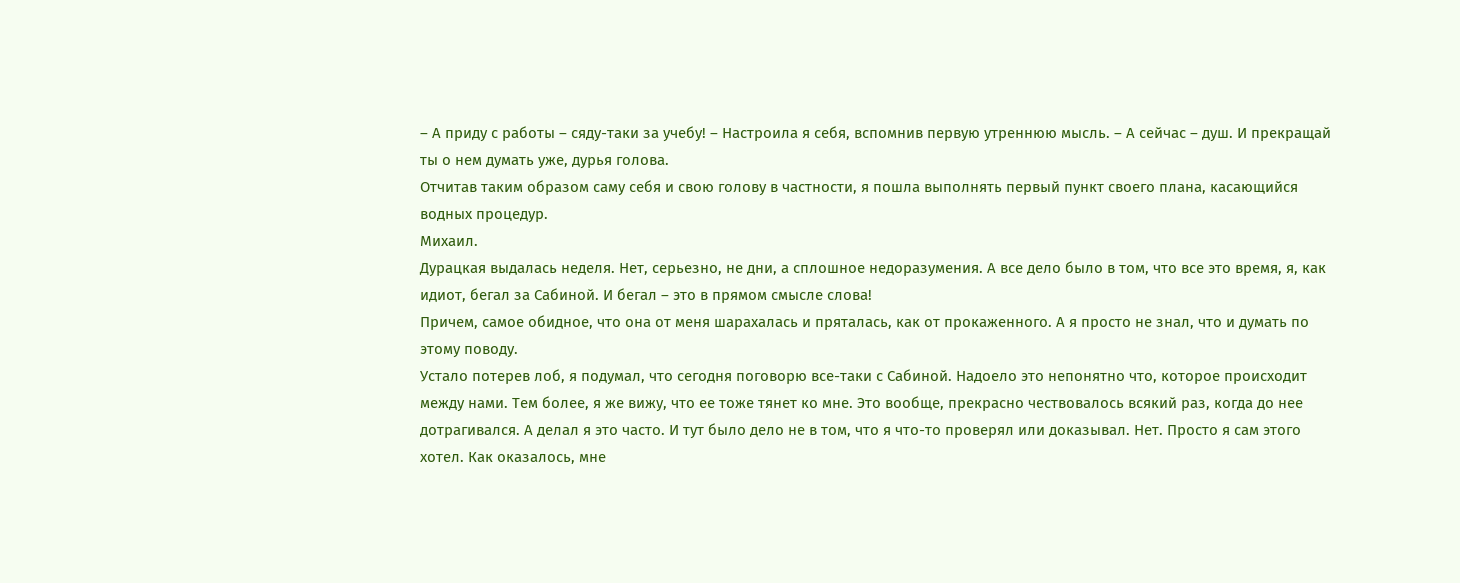– А приду с работы – сяду-таки за учебу! – Настроила я себя, вспомнив первую утреннюю мысль. – А сейчас – душ. И прекращай ты о нем думать уже, дурья голова.
Отчитав таким образом саму себя и свою голову в частности, я пошла выполнять первый пункт своего плана, касающийся водных процедур.
Михаил.
Дурацкая выдалась неделя. Нет, серьезно, не дни, а сплошное недоразумения. А все дело было в том, что все это время, я, как идиот, бегал за Сабиной. И бегал – это в прямом смысле слова!
Причем, самое обидное, что она от меня шарахалась и пряталась, как от прокаженного. А я просто не знал, что и думать по этому поводу.
Устало потерев лоб, я подумал, что сегодня поговорю все-таки с Сабиной. Надоело это непонятно что, которое происходит между нами. Тем более, я же вижу, что ее тоже тянет ко мне. Это вообще, прекрасно чествовалось всякий раз, когда до нее дотрагивался. А делал я это часто. И тут было дело не в том, что я что-то проверял или доказывал. Нет. Просто я сам этого хотел. Как оказалось, мне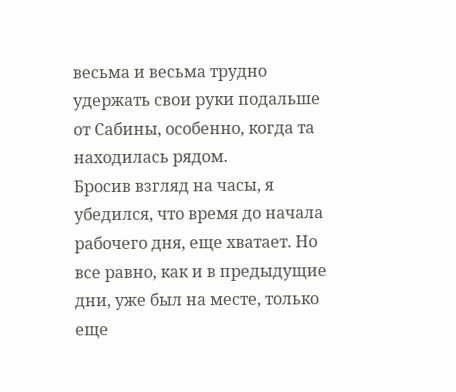весьма и весьма трудно удержать свои руки подальше от Сабины, особенно, когда та находилась рядом.
Бросив взгляд на часы, я убедился, что время до начала рабочего дня, еще хватает. Но все равно, как и в предыдущие дни, уже был на месте, только еще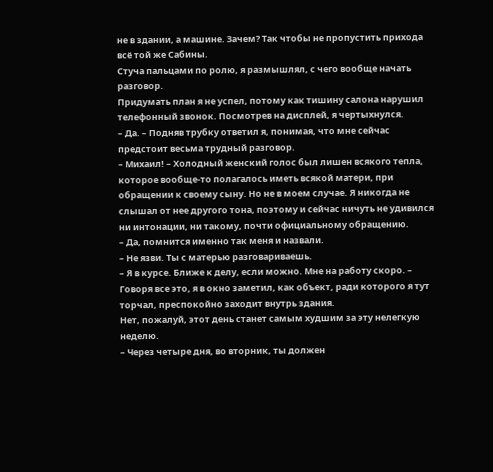не в здании, а машине. Зачем? Так чтобы не пропустить прихода всё той же Сабины.
Стуча пальцами по ролю, я размышлял, с чего вообще начать разговор.
Придумать план я не успел, потому как тишину салона нарушил телефонный звонок. Посмотрев на дисплей, я чертыхнулся.
– Да. – Подняв трубку ответил я, понимая, что мне сейчас предстоит весьма трудный разговор.
– Михаил! – Холодный женский голос был лишен всякого тепла, которое вообще-то полагалось иметь всякой матери, при обращении к своему сыну. Но не в моем случае. Я никогда не слышал от нее другого тона, поэтому и сейчас ничуть не удивился ни интонации, ни такому, почти официальному обращению.
– Да, помнится именно так меня и назвали.
– Не язви. Ты с матерью разговариваешь.
– Я в курсе. Ближе к делу, если можно. Мне на работу скоро. – Говоря все это, я в окно заметил, как объект, ради которого я тут торчал, преспокойно заходит внутрь здания.
Нет, пожалуй, этот день станет самым худшим за эту нелегкую неделю.
– Через четыре дня, во вторник, ты должен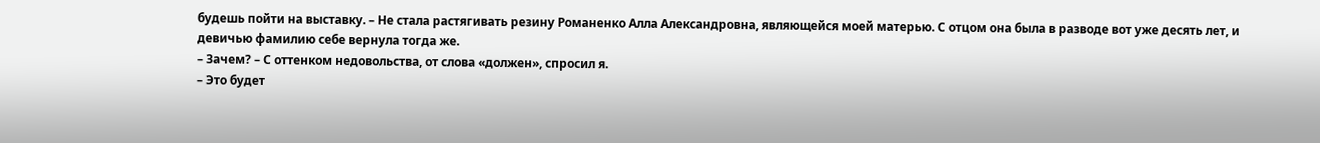будешь пойти на выставку. – Не стала растягивать резину Романенко Алла Александровна, являющейся моей матерью. С отцом она была в разводе вот уже десять лет, и девичью фамилию себе вернула тогда же.
– Зачем? – С оттенком недовольства, от слова «должен», спросил я.
– Это будет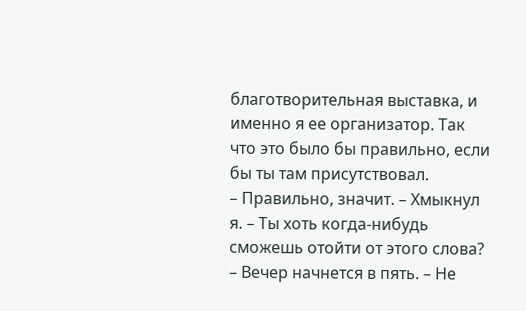благотворительная выставка, и именно я ее организатор. Так что это было бы правильно, если бы ты там присутствовал.
– Правильно, значит. – Хмыкнул я. – Ты хоть когда-нибудь сможешь отойти от этого слова?
– Вечер начнется в пять. – Не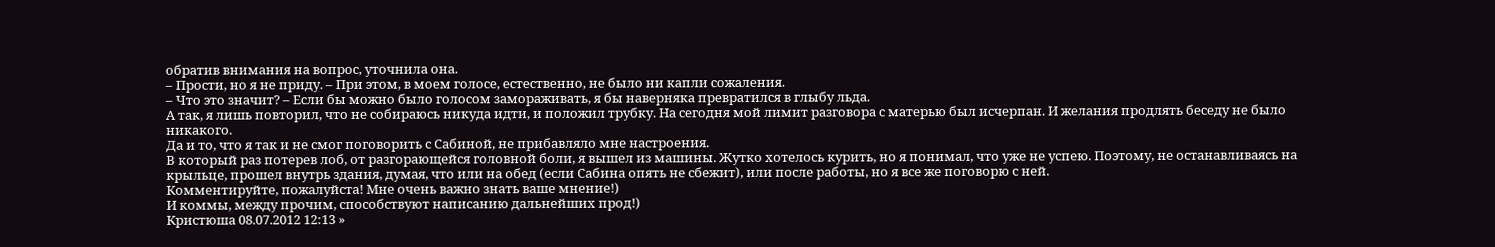обратив внимания на вопрос, уточнила она.
– Прости, но я не приду. – При этом, в моем голосе, естественно, не было ни капли сожаления.
– Что это значит? – Если бы можно было голосом замораживать, я бы наверняка превратился в глыбу льда.
А так, я лишь повторил, что не собираюсь никуда идти, и положил трубку. На сегодня мой лимит разговора с матерью был исчерпан. И желания продлять беседу не было никакого.
Да и то, что я так и не смог поговорить с Сабиной, не прибавляло мне настроения.
В который раз потерев лоб, от разгорающейся головной боли, я вышел из машины. Жутко хотелось курить, но я понимал, что уже не успею. Поэтому, не останавливаясь на крыльце, прошел внутрь здания, думая, что или на обед (если Сабина опять не сбежит), или после работы, но я все же поговорю с ней.
Комментируйте, пожалуйста! Мне очень важно знать ваше мнение!)
И коммы, между прочим, способствуют написанию дальнейших прод!)
Кристюша 08.07.2012 12:13 »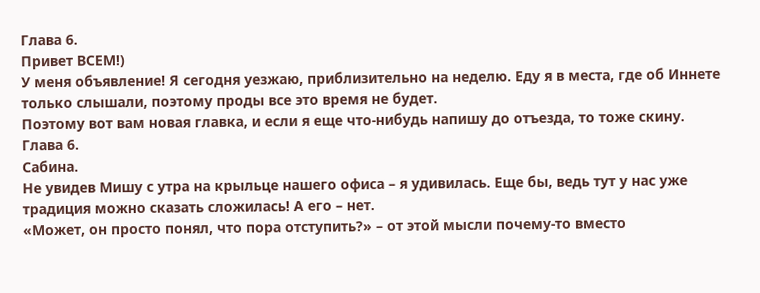Глава 6.
Привет ВСЕМ!)
У меня объявление! Я сегодня уезжаю, приблизительно на неделю. Еду я в места, где об Иннете только слышали, поэтому проды все это время не будет.
Поэтому вот вам новая главка, и если я еще что-нибудь напишу до отъезда, то тоже скину.
Глава 6.
Сабина.
Не увидев Мишу с утра на крыльце нашего офиса – я удивилась. Еще бы, ведь тут у нас уже традиция можно сказать сложилась! А его – нет.
«Может, он просто понял, что пора отступить?» – от этой мысли почему-то вместо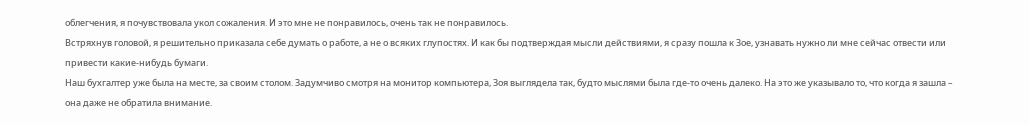облегчения, я почувствовала укол сожаления. И это мне не понравилось, очень так не понравилось.
Встряхнув головой, я решительно приказала себе думать о работе, а не о всяких глупостях. И как бы подтверждая мысли действиями, я сразу пошла к Зое, узнавать нужно ли мне сейчас отвести или привести какие-нибудь бумаги.
Наш бухгалтер уже была на месте, за своим столом. Задумчиво смотря на монитор компьютера, Зоя выглядела так, будто мыслями была где-то очень далеко. На это же указывало то, что когда я зашла – она даже не обратила внимание.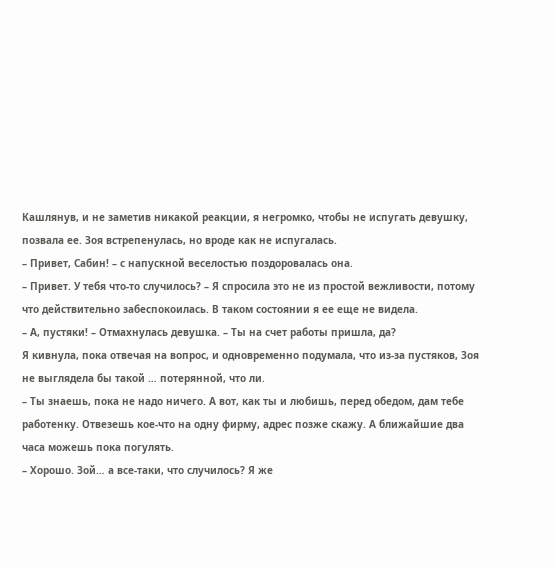Кашлянув, и не заметив никакой реакции, я негромко, чтобы не испугать девушку, позвала ее. Зоя встрепенулась, но вроде как не испугалась.
– Привет, Сабин! – с напускной веселостью поздоровалась она.
– Привет. У тебя что-то случилось? – Я спросила это не из простой вежливости, потому что действительно забеспокоилась. В таком состоянии я ее еще не видела.
– А, пустяки! – Отмахнулась девушка. – Ты на счет работы пришла, да?
Я кивнула, пока отвечая на вопрос, и одновременно подумала, что из-за пустяков, Зоя не выглядела бы такой … потерянной, что ли.
– Ты знаешь, пока не надо ничего. А вот, как ты и любишь, перед обедом, дам тебе работенку. Отвезешь кое-что на одну фирму, адрес позже скажу. А ближайшие два часа можешь пока погулять.
– Хорошо. Зой… а все-таки, что случилось? Я же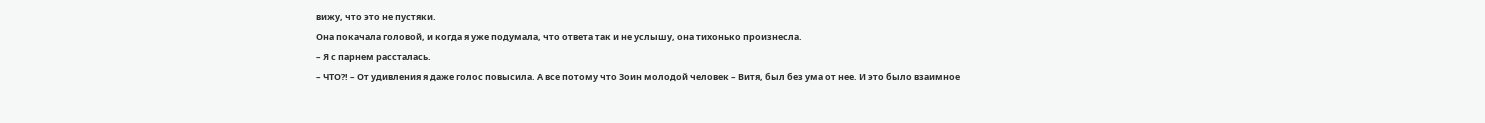вижу, что это не пустяки.
Она покачала головой, и когда я уже подумала, что ответа так и не услышу, она тихонько произнесла.
– Я с парнем рассталась.
– ЧТО?! – От удивления я даже голос повысила. А все потому что Зоин молодой человек – Витя, был без ума от нее. И это было взаимное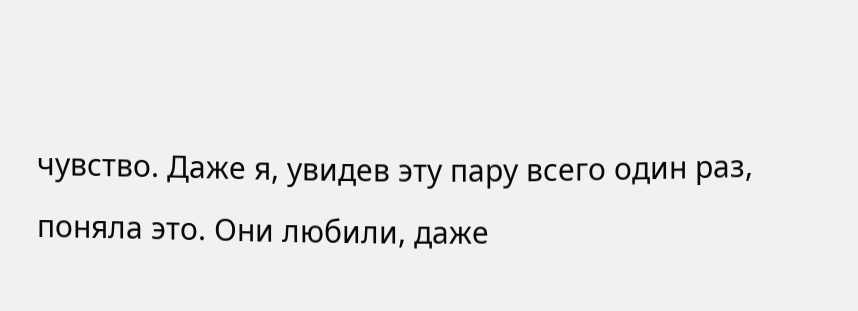чувство. Даже я, увидев эту пару всего один раз, поняла это. Они любили, даже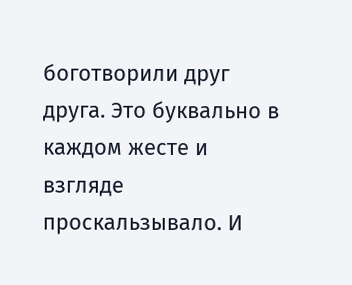боготворили друг друга. Это буквально в каждом жесте и взгляде проскальзывало. И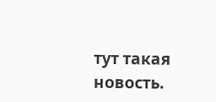тут такая новость.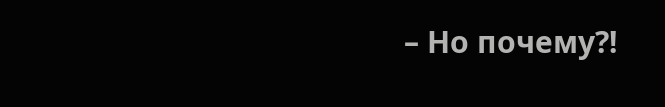– Но почему?!